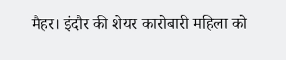मैहर। इंदौर की शेयर कारोबारी महिला को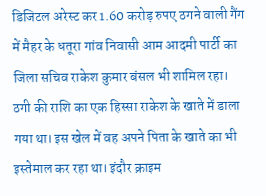डिजिटल अरेस्ट कर 1.60 करोड़ रुपए ठगने वाली गैंग में मैहर के धतूरा गांव निवासी आम आदमी पार्टी का जिला सचिव राकेश कुमार बंसल भी शामिल रहा। ठगी की राशि का एक हिस्सा राकेश के खाते में डाला गया था। इस खेल में वह अपने पिता के खाते का भी इस्तेमाल कर रहा था। इंदौर क्राइम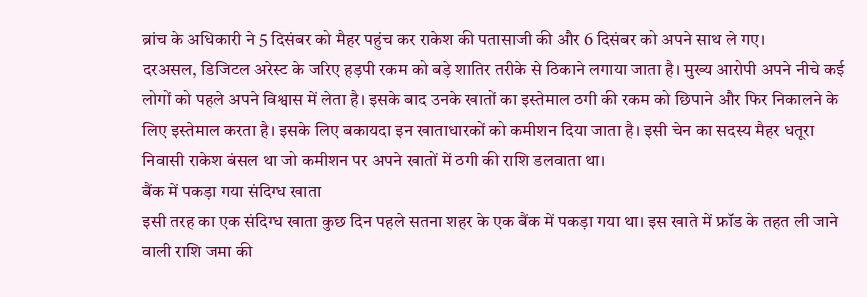ब्रांच के अधिकारी ने 5 दिसंबर को मैहर पहुंच कर राकेश की पतासाजी की और 6 दिसंबर को अपने साथ ले गए।
दरअसल, डिजिटल अरेस्ट के जरिए हड़पी रकम को बड़े शातिर तरीके से ठिकाने लगाया जाता है। मुख्य आरोपी अपने नीचे कई लोगों को पहले अपने विश्वास में लेता है। इसके बाद उनके खातों का इस्तेमाल ठगी की रकम को छिपाने और फिर निकालने के लिए इस्तेमाल करता है। इसके लिए बकायदा इन खाताधारकों को कमीशन दिया जाता है। इसी चेन का सदस्य मैहर धतूरा निवासी राकेश बंसल था जो कमीशन पर अपने खातों में ठगी की राशि डलवाता था।
बैंक में पकड़ा गया संदिग्ध खाता
इसी तरह का एक संदिग्ध खाता कुछ दिन पहले सतना शहर के एक बैंक में पकड़ा गया था। इस खाते में फ्रॉड के तहत ली जाने वाली राशि जमा की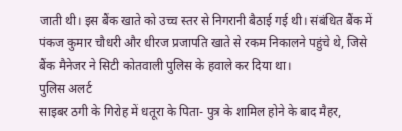जाती थी। इस बैंक खाते को उच्च स्तर से निगरानी बैठाई गई थी। संबंधित बैंक में पंकज कुमार चौधरी और धीरज प्रजापति खाते से रकम निकालने पहुंचे थे, जिसे बैंक मैनेजर ने सिटी कोतवाली पुलिस के हवाले कर दिया था।
पुलिस अलर्ट
साइबर ठगी के गिरोह में धतूरा के पिता- पुत्र के शामिल होने के बाद मैहर,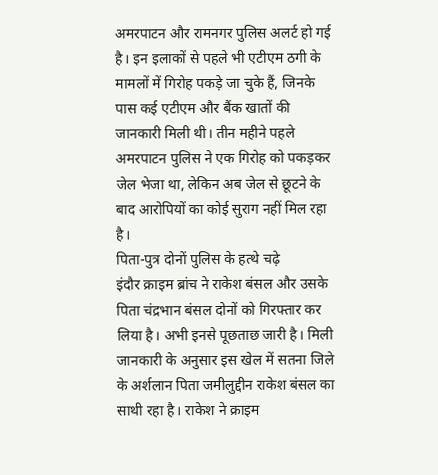अमरपाटन और रामनगर पुलिस अलर्ट हो गई है। इन इलाकों से पहले भी एटीएम ठगी के मामलों में गिरोह पकड़े जा चुके हैं, जिनके पास कई एटीएम और बैंक खातों की जानकारी मिली थी। तीन महीने पहले अमरपाटन पुलिस ने एक गिरोह को पकड़कर जेल भेजा था, लेकिन अब जेल से छूटने के बाद आरोपियों का कोई सुराग नहीं मिल रहा है।
पिता-पुत्र दोनों पुलिस के हत्थे चढ़े
इंदौर क्राइम ब्रांच ने राकेश बंसल और उसके पिता चंद्रभान बंसल दोनों को गिरफ्तार कर लिया है। अभी इनसे पूछताछ जारी है। मिली जानकारी के अनुसार इस खेल में सतना जिले के अर्शलान पिता जमीलुद्दीन राकेश बंसल का साथी रहा है। राकेश ने क्राइम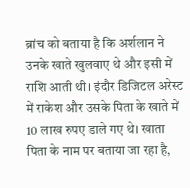ब्रांच को बताया है कि अर्शलान ने उनके खाते खुलवाए थे और इसी में राशि आती थी। इंदौर डिजिटल अरेस्ट में राकेश और उसके पिता के खाते में 10 लाख रुपए डाले गए थे। खाता पिता के नाम पर बताया जा रहा है,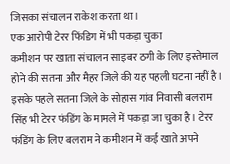जिसका संचालन राकेश करता था।
एक आरोपी टेरर फिंडिग में भी पकड़ा चुका
कमीशन पर खाता संचालन साइबर ठगी के लिए इस्तेमाल होने की सतना और मैहर जिले की यह पहली घटना नहीं है। इसके पहले सतना जिले के सोहास गांव निवासी बलराम सिंह भी टेरर फंडिंग के मामले में पकड़ा जा चुका है। टेरर फंडिंग के लिए बलराम ने कमीशन में कई खाते अपने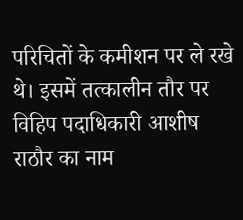परिचितों के कमीशन पर ले रखे थे। इसमें तत्कालीन तौर पर विहिप पदाधिकारी आशीष राठौर का नाम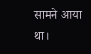सामने आया था।